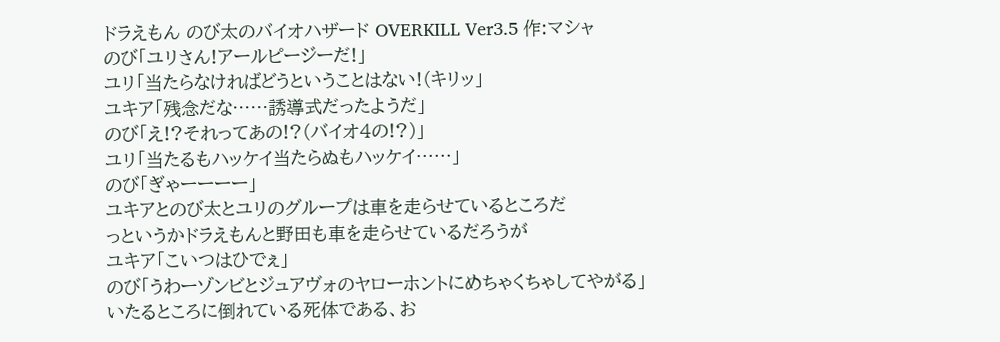ドラえもん のび太のバイオハザード OVERKILL Ver3.5 作:マシャ
のび「ユリさん!アールピージーだ!」
ユリ「当たらなければどうということはない!(キリッ」
ユキア「残念だな……誘導式だったようだ」
のび「え!?それってあの!?(バイオ4の!?)」
ユリ「当たるもハッケイ当たらぬもハッケイ……」
のび「ぎゃーーーー」
ユキアとのび太とユリのグループは車を走らせているところだ
っというかドラえもんと野田も車を走らせているだろうが
ユキア「こいつはひでぇ」
のび「うわーゾンビとジュアヴォのヤローホントにめちゃくちゃしてやがる」
いたるところに倒れている死体である、お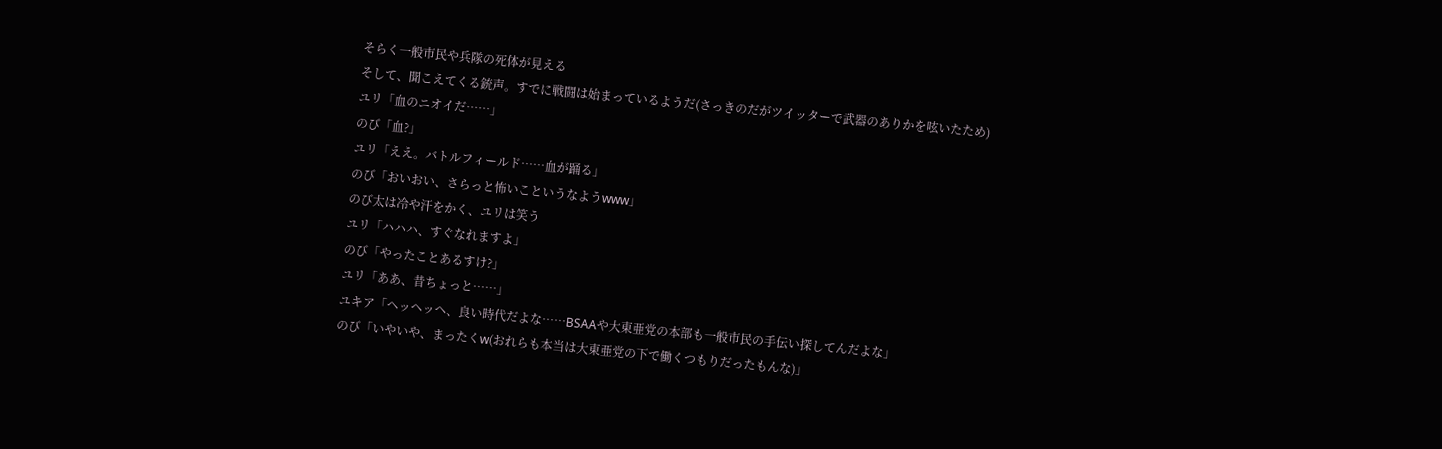そらく一般市民や兵隊の死体が見える
そして、聞こえてくる銃声。すでに戦闘は始まっているようだ(さっきのだがツイッターで武器のありかを呟いたため)
ユリ「血のニオイだ……」
のび「血?」
ユリ「ええ。バトルフィールド……血が踊る」
のび「おいおい、さらっと怖いこというなようwww」
のび太は冷や汗をかく、ユリは笑う
ユリ「ハハハ、すぐなれますよ」
のび「やったことあるすけ?」
ユリ「ああ、昔ちょっと……」
ユキア「ヘッヘッヘ、良い時代だよな……BSAAや大東亜党の本部も一般市民の手伝い探してんだよな」
のび「いやいや、まったくw(おれらも本当は大東亜党の下で働くつもりだったもんな)」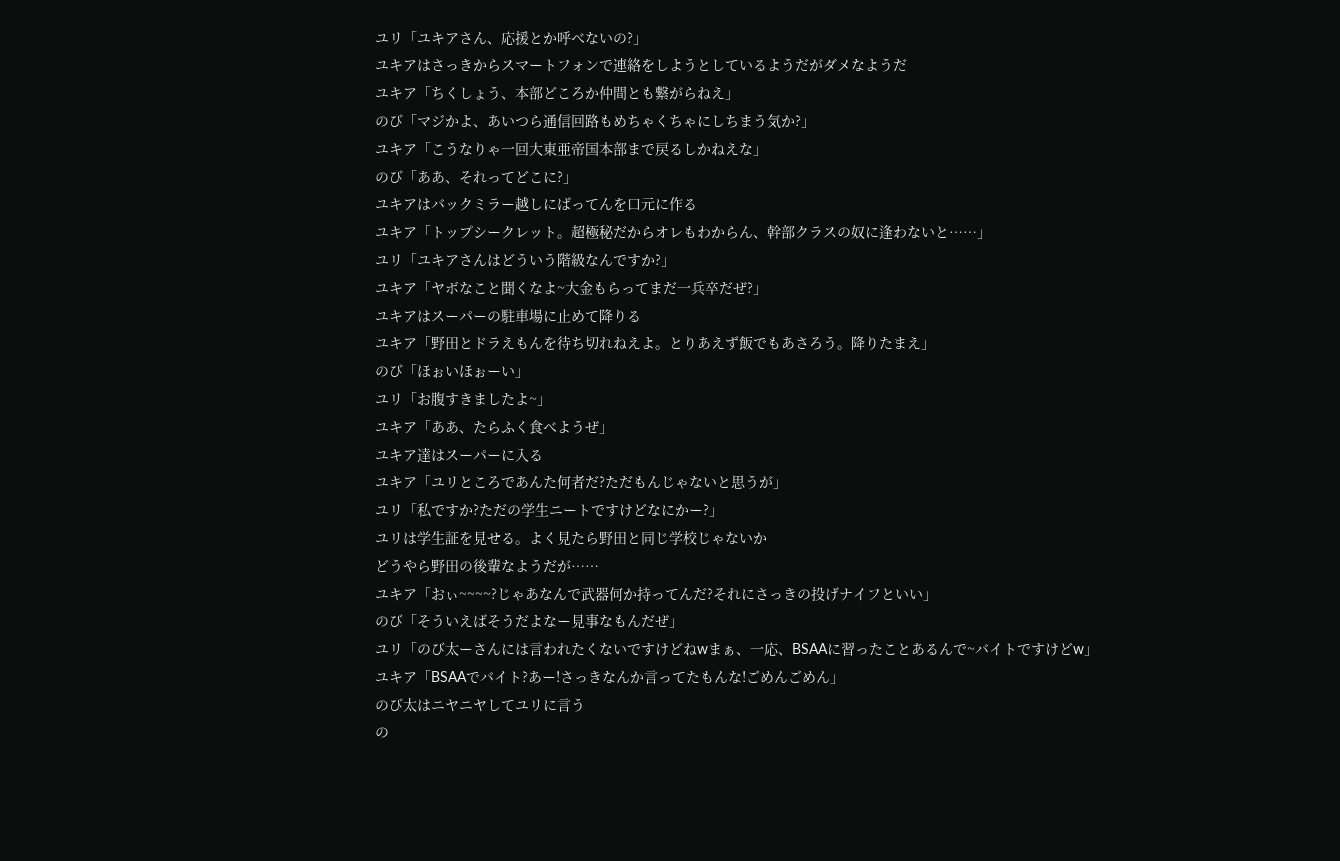ユリ「ユキアさん、応援とか呼べないの?」
ユキアはさっきからスマートフォンで連絡をしようとしているようだがダメなようだ
ユキア「ちくしょう、本部どころか仲間とも繋がらねえ」
のび「マジかよ、あいつら通信回路もめちゃくちゃにしちまう気か?」
ユキア「こうなりゃ一回大東亜帝国本部まで戻るしかねえな」
のび「ああ、それってどこに?」
ユキアはバックミラー越しにばってんを口元に作る
ユキア「トップシークレット。超極秘だからオレもわからん、幹部クラスの奴に逢わないと……」
ユリ「ユキアさんはどういう階級なんですか?」
ユキア「ヤボなこと聞くなよ~大金もらってまだ一兵卒だぜ?」
ユキアはスーパーの駐車場に止めて降りる
ユキア「野田とドラえもんを待ち切れねえよ。とりあえず飯でもあさろう。降りたまえ」
のび「ほぉいほぉーい」
ユリ「お腹すきましたよ~」
ユキア「ああ、たらふく食べようぜ」
ユキア達はスーパーに入る
ユキア「ユリところであんた何者だ?ただもんじゃないと思うが」
ユリ「私ですか?ただの学生ニートですけどなにかー?」
ユリは学生証を見せる。よく見たら野田と同じ学校じゃないか
どうやら野田の後輩なようだが……
ユキア「おぃ~~~~?じゃあなんで武器何か持ってんだ?それにさっきの投げナイフといい」
のび「そういえばそうだよなー見事なもんだぜ」
ユリ「のび太ーさんには言われたくないですけどねwまぁ、一応、BSAAに習ったことあるんで~バイトですけどw」
ユキア「BSAAでバイト?あー!さっきなんか言ってたもんな!ごめんごめん」
のび太はニヤニヤしてユリに言う
の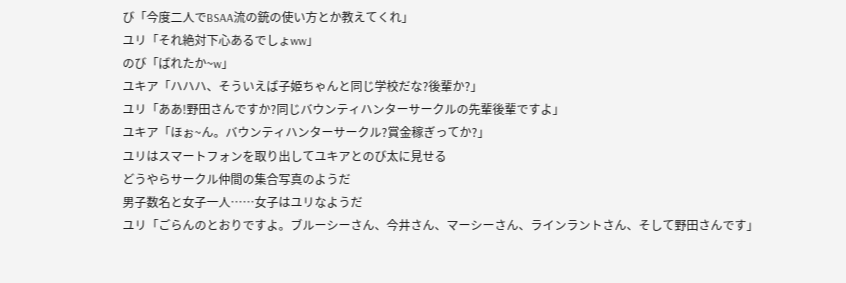び「今度二人でBSAA流の銃の使い方とか教えてくれ」
ユリ「それ絶対下心あるでしょww」
のび「ばれたか~w」
ユキア「ハハハ、そういえば子姫ちゃんと同じ学校だな?後輩か?」
ユリ「ああ!野田さんですか?同じバウンティハンターサークルの先輩後輩ですよ」
ユキア「ほぉ~ん。バウンティハンターサークル?賞金稼ぎってか?」
ユリはスマートフォンを取り出してユキアとのび太に見せる
どうやらサークル仲間の集合写真のようだ
男子数名と女子一人……女子はユリなようだ
ユリ「ごらんのとおりですよ。ブルーシーさん、今井さん、マーシーさん、ラインラントさん、そして野田さんです」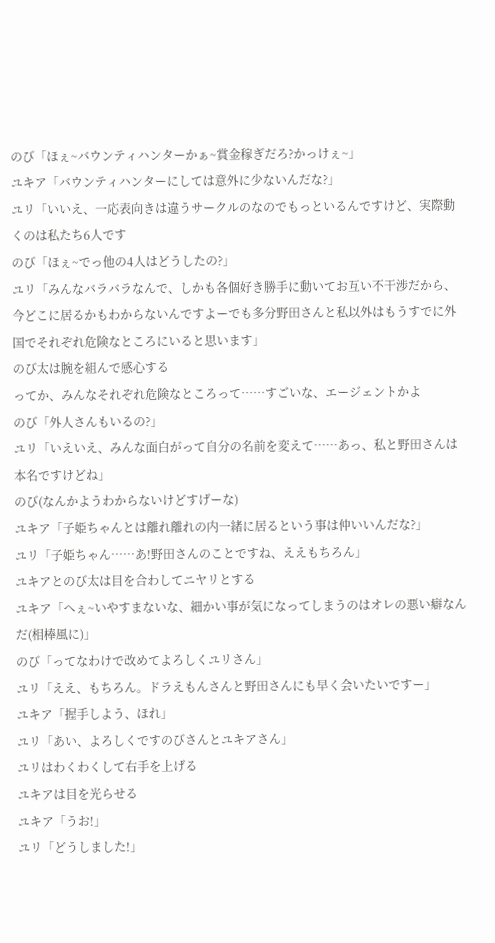のび「ほぇ~バウンティハンターかぁ~賞金稼ぎだろ?かっけぇ~」
ユキア「バウンティハンターにしては意外に少ないんだな?」
ユリ「いいえ、一応表向きは違うサークルのなのでもっといるんですけど、実際動くのは私たち6人です
のび「ほぇ~でっ他の4人はどうしたの?」
ユリ「みんなバラバラなんで、しかも各個好き勝手に動いてお互い不干渉だから、今どこに居るかもわからないんですよーでも多分野田さんと私以外はもうすでに外国でそれぞれ危険なところにいると思います」
のび太は腕を組んで感心する
ってか、みんなそれぞれ危険なところって……すごいな、エージェントかよ
のび「外人さんもいるの?」
ユリ「いえいえ、みんな面白がって自分の名前を変えて……あっ、私と野田さんは本名ですけどね」
のび(なんかようわからないけどすげーな)
ユキア「子姫ちゃんとは離れ離れの内一緒に居るという事は仲いいんだな?」
ユリ「子姫ちゃん……あ!野田さんのことですね、ええもちろん」
ユキアとのび太は目を合わしてニヤリとする
ユキア「へぇ~いやすまないな、細かい事が気になってしまうのはオレの悪い癖なんだ(相棒風に)」
のび「ってなわけで改めてよろしくユリさん」
ユリ「ええ、もちろん。ドラえもんさんと野田さんにも早く会いたいですー」
ユキア「握手しよう、ほれ」
ユリ「あい、よろしくですのびさんとユキアさん」
ユリはわくわくして右手を上げる
ユキアは目を光らせる
ユキア「うお!」
ユリ「どうしました!」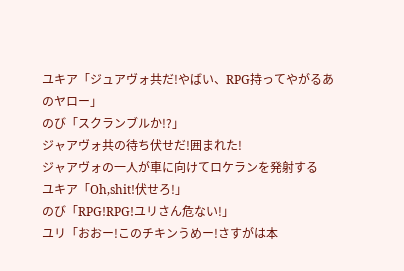ユキア「ジュアヴォ共だ!やばい、RPG持ってやがるあのヤロー」
のび「スクランブルか!?」
ジャアヴォ共の待ち伏せだ!囲まれた!
ジャアヴォの一人が車に向けてロケランを発射する
ユキア「Oh,shit!伏せろ!」
のび「RPG!RPG!ユリさん危ない!」
ユリ「おおー!このチキンうめー!さすがは本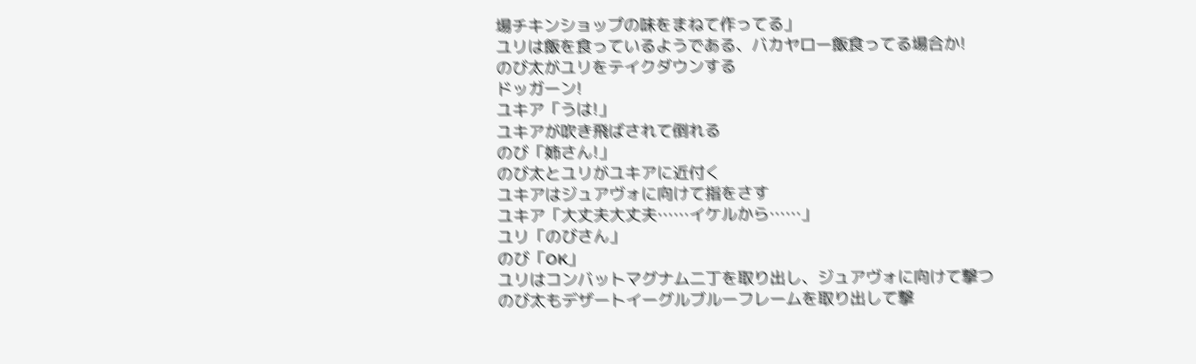場チキンショップの味をまねて作ってる」
ユリは飯を食っているようである、バカヤロー飯食ってる場合か!
のび太がユリをテイクダウンする
ドッガーン!
ユキア「うは!」
ユキアが吹き飛ばされて倒れる
のび「姉さん!」
のび太とユリがユキアに近付く
ユキアはジュアヴォに向けて指をさす
ユキア「大丈夫大丈夫……イケルから……」
ユリ「のびさん」
のび「OK」
ユリはコンバットマグナム二丁を取り出し、ジュアヴォに向けて撃つ
のび太もデザートイーグルブルーフレームを取り出して撃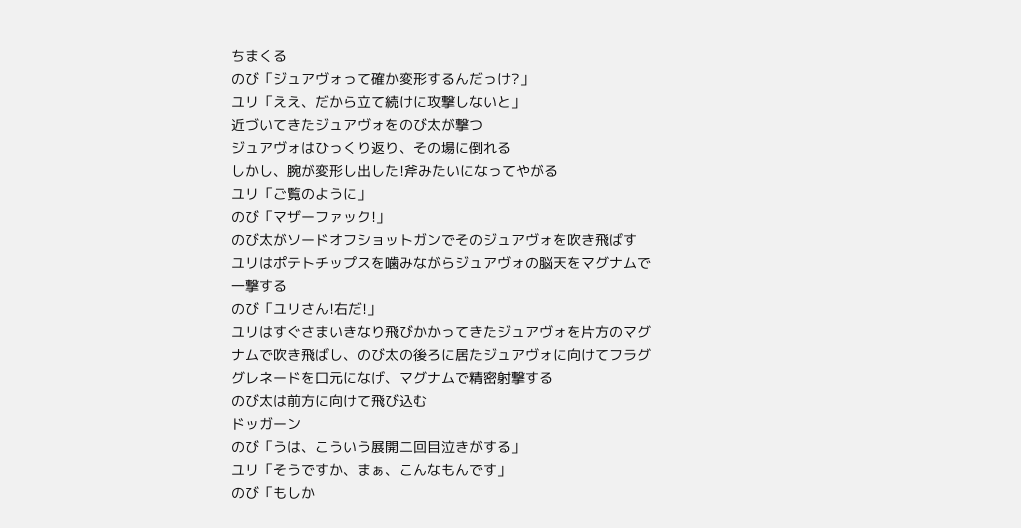ちまくる
のび「ジュアヴォって確か変形するんだっけ?」
ユリ「ええ、だから立て続けに攻撃しないと」
近づいてきたジュアヴォをのび太が撃つ
ジュアヴォはひっくり返り、その場に倒れる
しかし、腕が変形し出した!斧みたいになってやがる
ユリ「ご覧のように」
のび「マザーファック!」
のび太がソードオフショットガンでそのジュアヴォを吹き飛ばす
ユリはポテトチップスを噛みながらジュアヴォの脳天をマグナムで一撃する
のび「ユリさん!右だ!」
ユリはすぐさまいきなり飛びかかってきたジュアヴォを片方のマグナムで吹き飛ばし、のび太の後ろに居たジュアヴォに向けてフラググレネードを口元になげ、マグナムで精密射撃する
のび太は前方に向けて飛び込む
ドッガーン
のび「うは、こういう展開二回目泣きがする」
ユリ「そうですか、まぁ、こんなもんです」
のび「もしか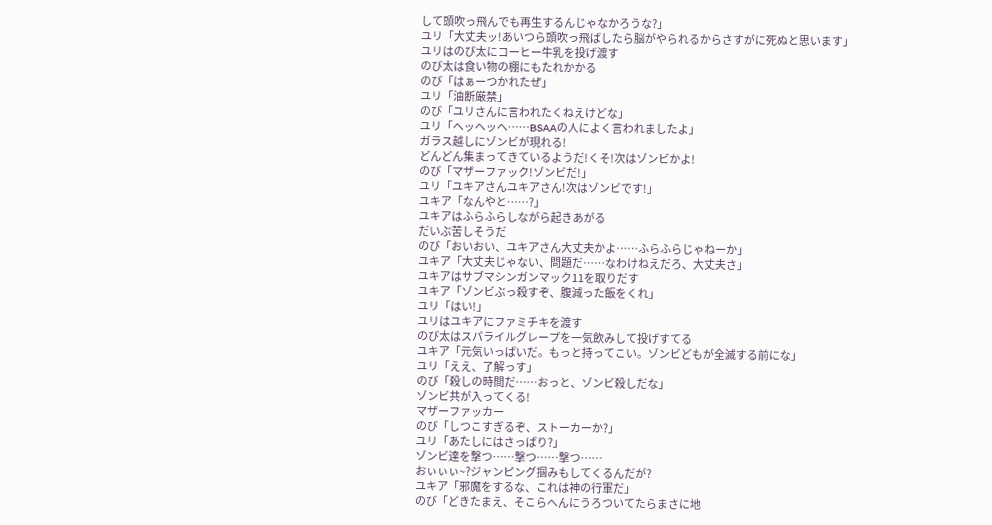して頭吹っ飛んでも再生するんじゃなかろうな?」
ユリ「大丈夫ッ!あいつら頭吹っ飛ばしたら脳がやられるからさすがに死ぬと思います」
ユリはのび太にコーヒー牛乳を投げ渡す
のび太は食い物の棚にもたれかかる
のび「はぁーつかれたぜ」
ユリ「油断厳禁」
のび「ユリさんに言われたくねえけどな」
ユリ「ヘッヘッヘ……BSAAの人によく言われましたよ」
ガラス越しにゾンビが現れる!
どんどん集まってきているようだ!くそ!次はゾンビかよ!
のび「マザーファック!ゾンビだ!」
ユリ「ユキアさんユキアさん!次はゾンビです!」
ユキア「なんやと……?」
ユキアはふらふらしながら起きあがる
だいぶ苦しそうだ
のび「おいおい、ユキアさん大丈夫かよ……ふらふらじゃねーか」
ユキア「大丈夫じゃない、問題だ……なわけねえだろ、大丈夫さ」
ユキアはサブマシンガンマック11を取りだす
ユキア「ゾンビぶっ殺すぞ、腹減った飯をくれ」
ユリ「はい!」
ユリはユキアにファミチキを渡す
のび太はスパライルグレープを一気飲みして投げすてる
ユキア「元気いっぱいだ。もっと持ってこい。ゾンビどもが全滅する前にな」
ユリ「ええ、了解っす」
のび「殺しの時間だ……おっと、ゾンビ殺しだな」
ゾンビ共が入ってくる!
マザーファッカー
のび「しつこすぎるぞ、ストーカーか?」
ユリ「あたしにはさっぱり?」
ゾンビ達を撃つ……撃つ……撃つ……
おぃぃぃ~?ジャンピング掴みもしてくるんだが?
ユキア「邪魔をするな、これは神の行軍だ」
のび「どきたまえ、そこらへんにうろついてたらまさに地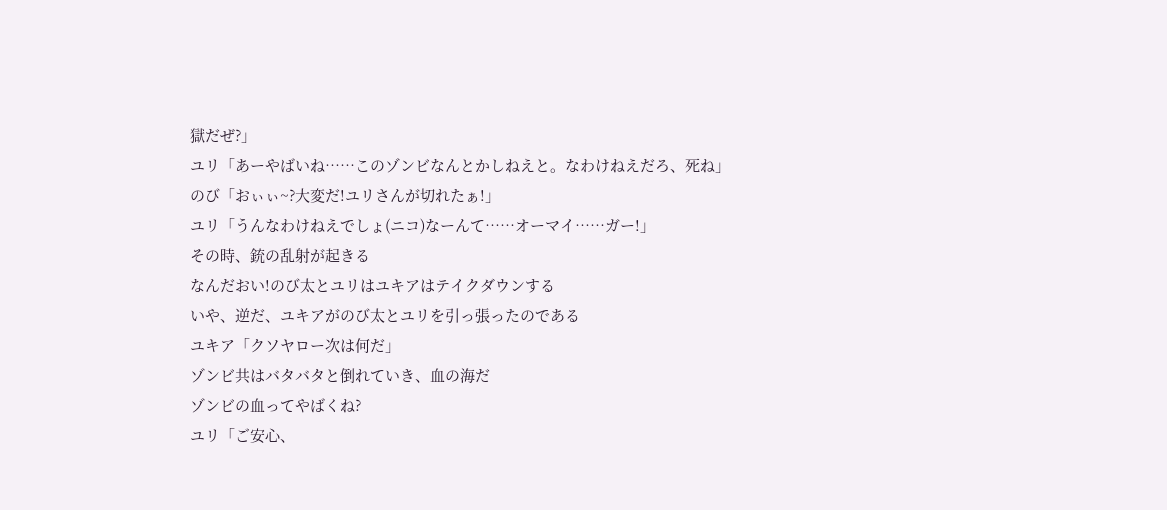獄だぜ?」
ユリ「あーやばいね……このゾンビなんとかしねえと。なわけねえだろ、死ね」
のび「おぃぃ~?大変だ!ユリさんが切れたぁ!」
ユリ「うんなわけねえでしょ(ニコ)なーんて……オーマイ……ガー!」
その時、銃の乱射が起きる
なんだおい!のび太とユリはユキアはテイクダウンする
いや、逆だ、ユキアがのび太とユリを引っ張ったのである
ユキア「クソヤロー次は何だ」
ゾンビ共はバタバタと倒れていき、血の海だ
ゾンビの血ってやばくね?
ユリ「ご安心、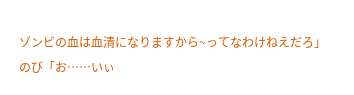ゾンビの血は血清になりますから~ってなわけねえだろ」
のび「お……いぃ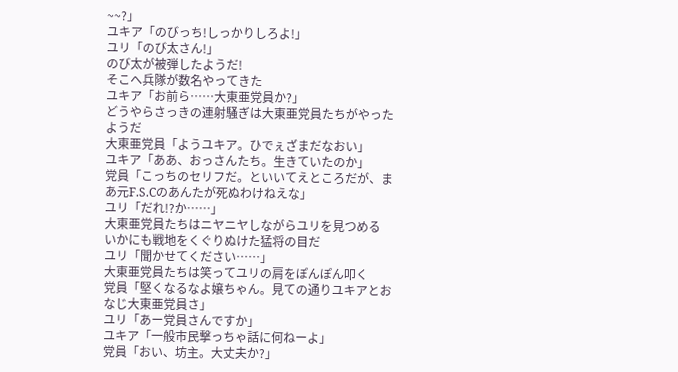~~?」
ユキア「のびっち!しっかりしろよ!」
ユリ「のび太さん!」
のび太が被弾したようだ!
そこへ兵隊が数名やってきた
ユキア「お前ら……大東亜党員か?」
どうやらさっきの連射騒ぎは大東亜党員たちがやったようだ
大東亜党員「ようユキア。ひでぇざまだなおい」
ユキア「ああ、おっさんたち。生きていたのか」
党員「こっちのセリフだ。といいてえところだが、まあ元F.S.Cのあんたが死ぬわけねえな」
ユリ「だれ!?か……」
大東亜党員たちはニヤニヤしながらユリを見つめる
いかにも戦地をくぐりぬけた猛将の目だ
ユリ「聞かせてください……」
大東亜党員たちは笑ってユリの肩をぽんぽん叩く
党員「堅くなるなよ嬢ちゃん。見ての通りユキアとおなじ大東亜党員さ」
ユリ「あー党員さんですか」
ユキア「一般市民撃っちゃ話に何ねーよ」
党員「おい、坊主。大丈夫か?」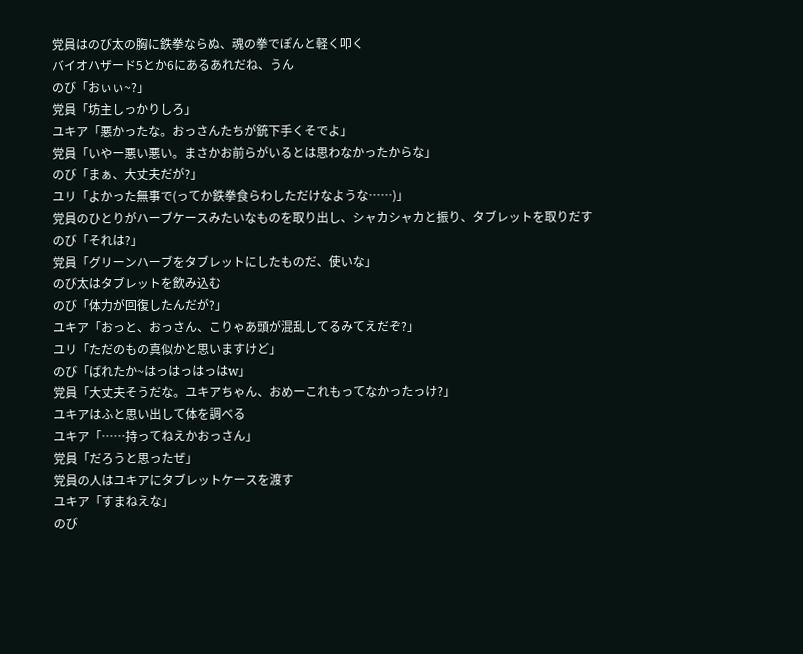党員はのび太の胸に鉄拳ならぬ、魂の拳でぽんと軽く叩く
バイオハザード5とか6にあるあれだね、うん
のび「おぃぃ~?」
党員「坊主しっかりしろ」
ユキア「悪かったな。おっさんたちが銃下手くそでよ」
党員「いやー悪い悪い。まさかお前らがいるとは思わなかったからな」
のび「まぁ、大丈夫だが?」
ユリ「よかった無事で(ってか鉄拳食らわしただけなような……)」
党員のひとりがハーブケースみたいなものを取り出し、シャカシャカと振り、タブレットを取りだす
のび「それは?」
党員「グリーンハーブをタブレットにしたものだ、使いな」
のび太はタブレットを飲み込む
のび「体力が回復したんだが?」
ユキア「おっと、おっさん、こりゃあ頭が混乱してるみてえだぞ?」
ユリ「ただのもの真似かと思いますけど」
のび「ばれたか~はっはっはっはw」
党員「大丈夫そうだな。ユキアちゃん、おめーこれもってなかったっけ?」
ユキアはふと思い出して体を調べる
ユキア「……持ってねえかおっさん」
党員「だろうと思ったぜ」
党員の人はユキアにタブレットケースを渡す
ユキア「すまねえな」
のび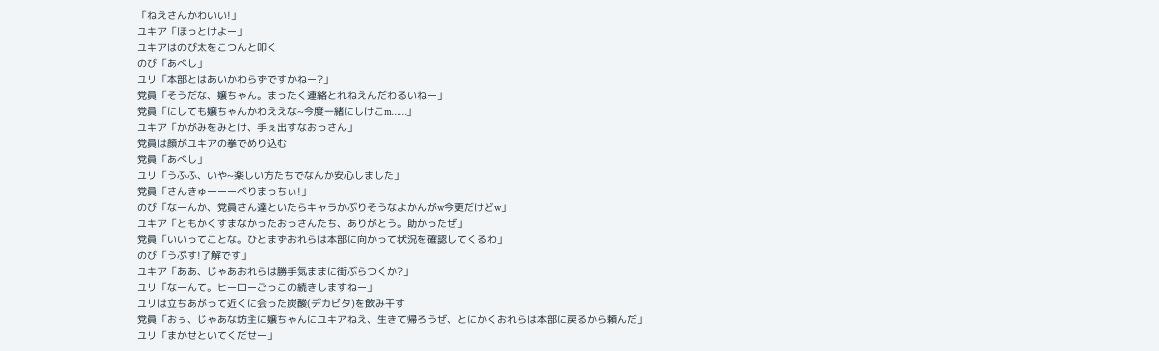「ねえさんかわいい!」
ユキア「ほっとけよー」
ユキアはのび太をこつんと叩く
のび「あべし」
ユリ「本部とはあいかわらずですかねー?」
党員「そうだな、嬢ちゃん。まったく連絡とれねえんだわるいねー」
党員「にしても嬢ちゃんかわええな~今度一緒にしけこm……」
ユキア「かがみをみとけ、手ぇ出すなおっさん」
党員は顔がユキアの拳でめり込む
党員「あべし」
ユリ「うふふ、いや~楽しい方たちでなんか安心しました」
党員「さんきゅーーーべりまっちぃ!」
のび「なーんか、党員さん達といたらキャラかぶりそうなよかんがw今更だけどw」
ユキア「ともかくすまなかったおっさんたち、ありがとう。助かったぜ」
党員「いいってことな。ひとまずおれらは本部に向かって状況を確認してくるわ」
のび「うぷす!了解です」
ユキア「ああ、じゃあおれらは勝手気ままに街ぶらつくか?」
ユリ「なーんて。ヒーローごっこの続きしますねー」
ユリは立ちあがって近くに会った炭酸(デカビタ)を飲み干す
党員「おぅ、じゃあな坊主に嬢ちゃんにユキアねえ、生きて帰ろうぜ、とにかくおれらは本部に戻るから頼んだ」
ユリ「まかせといてくだせー」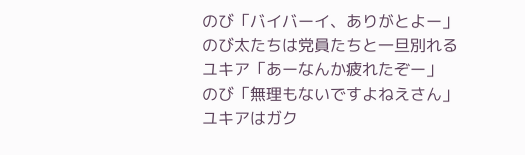のび「バイバーイ、ありがとよー」
のび太たちは党員たちと一旦別れる
ユキア「あーなんか疲れたぞー」
のび「無理もないですよねえさん」
ユキアはガク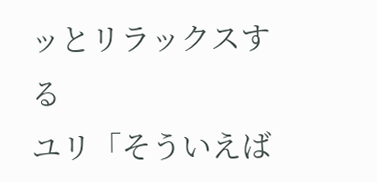ッとリラックスする
ユリ「そういえば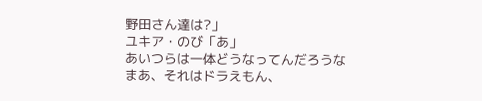野田さん達は?」
ユキア・のび「あ」
あいつらは一体どうなってんだろうな
まあ、それはドラえもん、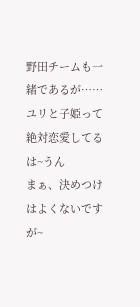野田チームも一緒であるが……
ユリと子姫って絶対恋愛してるは~うん
まぁ、決めつけはよくないですが~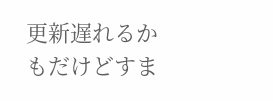更新遅れるかもだけどすま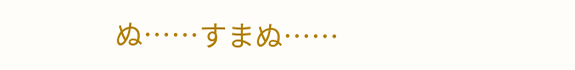ぬ……すまぬ……